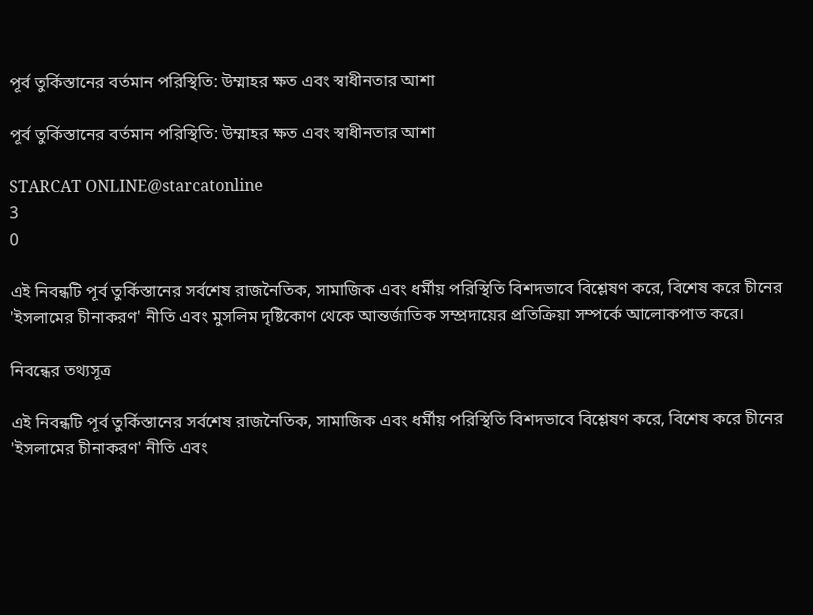পূর্ব তুর্কিস্তানের বর্তমান পরিস্থিতি: উম্মাহর ক্ষত এবং স্বাধীনতার আশা

পূর্ব তুর্কিস্তানের বর্তমান পরিস্থিতি: উম্মাহর ক্ষত এবং স্বাধীনতার আশা

STARCAT ONLINE@starcatonline
3
0

এই নিবন্ধটি পূর্ব তুর্কিস্তানের সর্বশেষ রাজনৈতিক, সামাজিক এবং ধর্মীয় পরিস্থিতি বিশদভাবে বিশ্লেষণ করে, বিশেষ করে চীনের 'ইসলামের চীনাকরণ' নীতি এবং মুসলিম দৃষ্টিকোণ থেকে আন্তর্জাতিক সম্প্রদায়ের প্রতিক্রিয়া সম্পর্কে আলোকপাত করে।

নিবন্ধের তথ্যসূত্র

এই নিবন্ধটি পূর্ব তুর্কিস্তানের সর্বশেষ রাজনৈতিক, সামাজিক এবং ধর্মীয় পরিস্থিতি বিশদভাবে বিশ্লেষণ করে, বিশেষ করে চীনের 'ইসলামের চীনাকরণ' নীতি এবং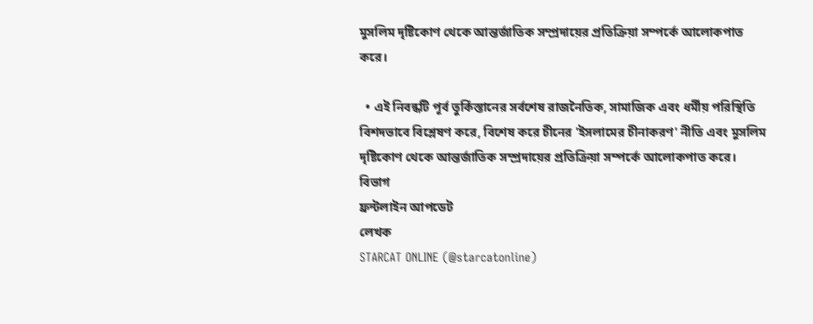মুসলিম দৃষ্টিকোণ থেকে আন্তর্জাতিক সম্প্রদায়ের প্রতিক্রিয়া সম্পর্কে আলোকপাত করে।

  • এই নিবন্ধটি পূর্ব তুর্কিস্তানের সর্বশেষ রাজনৈতিক, সামাজিক এবং ধর্মীয় পরিস্থিতি বিশদভাবে বিশ্লেষণ করে, বিশেষ করে চীনের 'ইসলামের চীনাকরণ' নীতি এবং মুসলিম দৃষ্টিকোণ থেকে আন্তর্জাতিক সম্প্রদায়ের প্রতিক্রিয়া সম্পর্কে আলোকপাত করে।
বিভাগ
ফ্রন্টলাইন আপডেট
লেখক
STARCAT ONLINE (@starcatonline)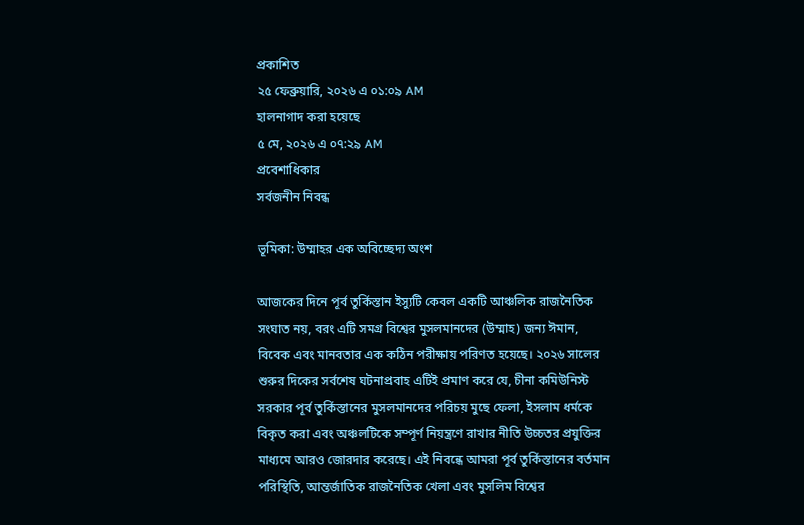প্রকাশিত
২৫ ফেব্রুয়ারি, ২০২৬ এ ০১:০৯ AM
হালনাগাদ করা হয়েছে
৫ মে, ২০২৬ এ ০৭:২৯ AM
প্রবেশাধিকার
সর্বজনীন নিবন্ধ

ভূমিকা: উম্মাহর এক অবিচ্ছেদ্য অংশ

আজকের দিনে পূর্ব তুর্কিস্তান ইস্যুটি কেবল একটি আঞ্চলিক রাজনৈতিক সংঘাত নয়, বরং এটি সমগ্র বিশ্বের মুসলমানদের (উম্মাহ) জন্য ঈমান, বিবেক এবং মানবতার এক কঠিন পরীক্ষায় পরিণত হয়েছে। ২০২৬ সালের শুরুর দিকের সর্বশেষ ঘটনাপ্রবাহ এটিই প্রমাণ করে যে, চীনা কমিউনিস্ট সরকার পূর্ব তুর্কিস্তানের মুসলমানদের পরিচয় মুছে ফেলা, ইসলাম ধর্মকে বিকৃত করা এবং অঞ্চলটিকে সম্পূর্ণ নিয়ন্ত্রণে রাখার নীতি উচ্চতর প্রযুক্তির মাধ্যমে আরও জোরদার করেছে। এই নিবন্ধে আমরা পূর্ব তুর্কিস্তানের বর্তমান পরিস্থিতি, আন্তর্জাতিক রাজনৈতিক খেলা এবং মুসলিম বিশ্বের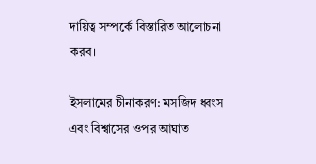দায়িত্ব সম্পর্কে বিস্তারিত আলোচনা করব।

ইসলামের চীনাকরণ: মসজিদ ধ্বংস এবং বিশ্বাসের ওপর আঘাত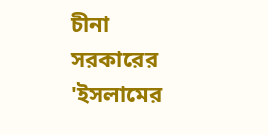চীনা সরকারের 'ইসলামের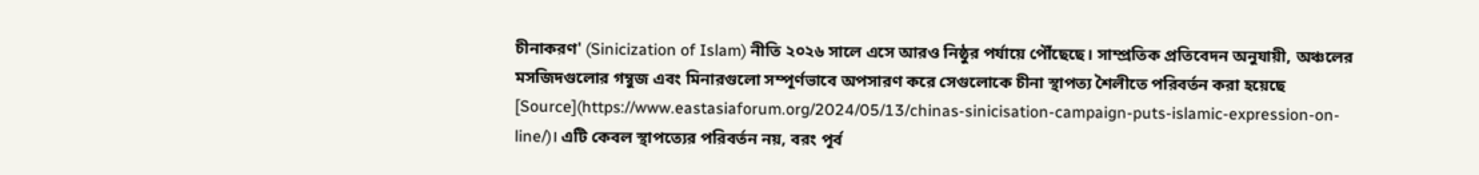চীনাকরণ' (Sinicization of Islam) নীতি ২০২৬ সালে এসে আরও নিষ্ঠুর পর্যায়ে পৌঁছেছে। সাম্প্রতিক প্রতিবেদন অনুযায়ী, অঞ্চলের মসজিদগুলোর গম্বুজ এবং মিনারগুলো সম্পূর্ণভাবে অপসারণ করে সেগুলোকে চীনা স্থাপত্য শৈলীতে পরিবর্তন করা হয়েছে [Source](https://www.eastasiaforum.org/2024/05/13/chinas-sinicisation-campaign-puts-islamic-expression-on-line/)। এটি কেবল স্থাপত্যের পরিবর্তন নয়, বরং পূর্ব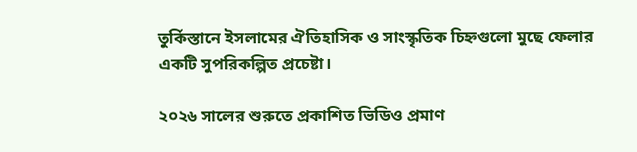তুর্কিস্তানে ইসলামের ঐতিহাসিক ও সাংস্কৃতিক চিহ্নগুলো মুছে ফেলার একটি সুপরিকল্পিত প্রচেষ্টা।

২০২৬ সালের শুরুতে প্রকাশিত ভিডিও প্রমাণ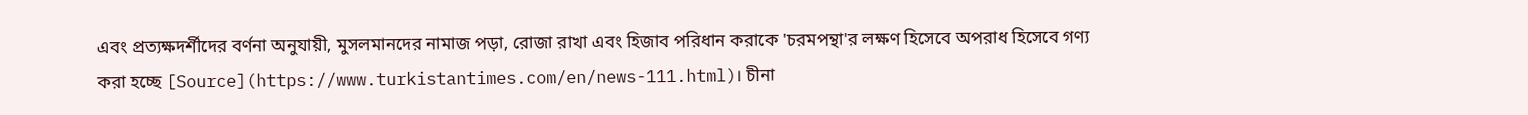এবং প্রত্যক্ষদর্শীদের বর্ণনা অনুযায়ী, মুসলমানদের নামাজ পড়া, রোজা রাখা এবং হিজাব পরিধান করাকে 'চরমপন্থা'র লক্ষণ হিসেবে অপরাধ হিসেবে গণ্য করা হচ্ছে [Source](https://www.turkistantimes.com/en/news-111.html)। চীনা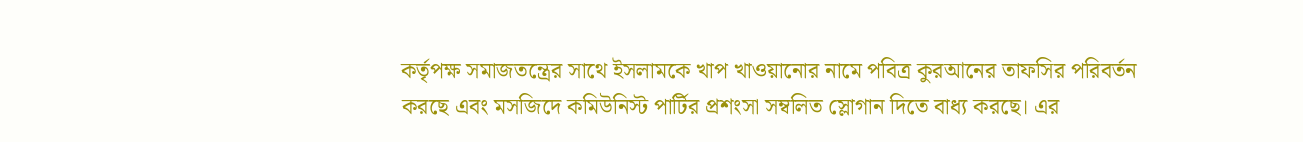কর্তৃপক্ষ সমাজতন্ত্রের সাথে ইসলামকে খাপ খাওয়ানোর নামে পবিত্র কুরআনের তাফসির পরিবর্তন করছে এবং মসজিদে কমিউনিস্ট পার্টির প্রশংসা সম্বলিত স্লোগান দিতে বাধ্য করছে। এর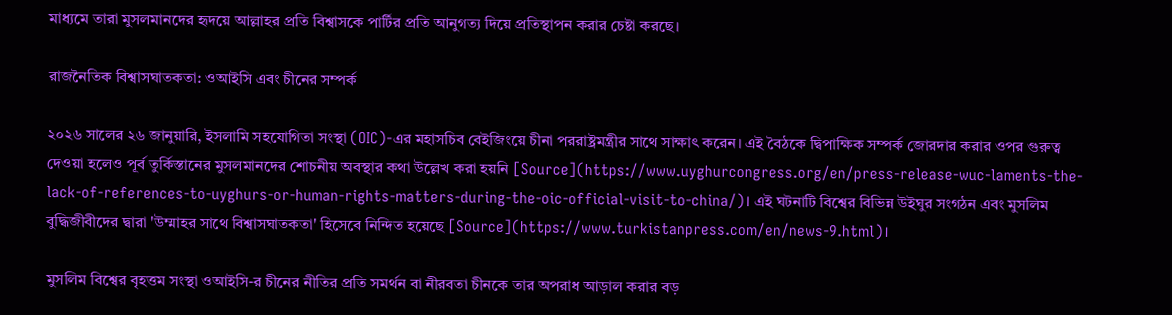মাধ্যমে তারা মুসলমানদের হৃদয়ে আল্লাহর প্রতি বিশ্বাসকে পার্টির প্রতি আনুগত্য দিয়ে প্রতিস্থাপন করার চেষ্টা করছে।

রাজনৈতিক বিশ্বাসঘাতকতা: ওআইসি এবং চীনের সম্পর্ক

২০২৬ সালের ২৬ জানুয়ারি, ইসলামি সহযোগিতা সংস্থা (OIC)-এর মহাসচিব বেইজিংয়ে চীনা পররাষ্ট্রমন্ত্রীর সাথে সাক্ষাৎ করেন। এই বৈঠকে দ্বিপাক্ষিক সম্পর্ক জোরদার করার ওপর গুরুত্ব দেওয়া হলেও পূর্ব তুর্কিস্তানের মুসলমানদের শোচনীয় অবস্থার কথা উল্লেখ করা হয়নি [Source](https://www.uyghurcongress.org/en/press-release-wuc-laments-the-lack-of-references-to-uyghurs-or-human-rights-matters-during-the-oic-official-visit-to-china/)। এই ঘটনাটি বিশ্বের বিভিন্ন উইঘুর সংগঠন এবং মুসলিম বুদ্ধিজীবীদের দ্বারা 'উম্মাহর সাথে বিশ্বাসঘাতকতা' হিসেবে নিন্দিত হয়েছে [Source](https://www.turkistanpress.com/en/news-9.html)।

মুসলিম বিশ্বের বৃহত্তম সংস্থা ওআইসি-র চীনের নীতির প্রতি সমর্থন বা নীরবতা চীনকে তার অপরাধ আড়াল করার বড়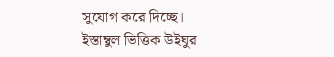সুযোগ করে দিচ্ছে। ইস্তাম্বুল ভিত্তিক উইঘুর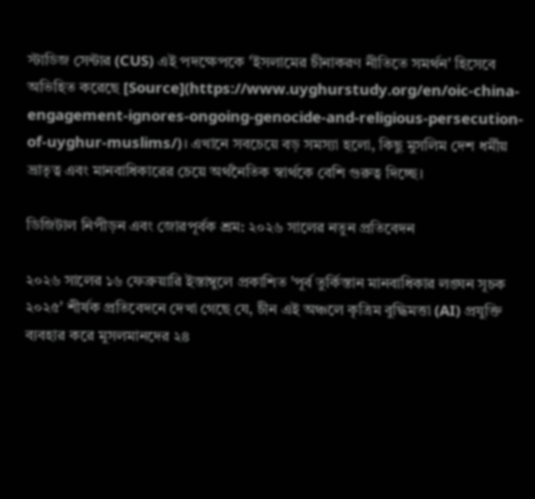স্টাডিজ সেন্টার (CUS) এই পদক্ষেপকে 'ইসলামের চীনাকরণ নীতিতে সমর্থন' হিসেবে অভিহিত করেছে [Source](https://www.uyghurstudy.org/en/oic-china-engagement-ignores-ongoing-genocide-and-religious-persecution-of-uyghur-muslims/)। এখানে সবচেয়ে বড় সমস্যা হলো, কিছু মুসলিম দেশ ধর্মীয় ভ্রাতৃত্ব এবং মানবাধিকারের চেয়ে অর্থনৈতিক স্বার্থকে বেশি গুরুত্ব দিচ্ছে।

ডিজিটাল নিপীড়ন এবং জোরপূর্বক শ্রম: ২০২৬ সালের নতুন প্রতিবেদন

২০২৬ সালের ১৬ ফেব্রুয়ারি ইস্তাম্বুলে প্রকাশিত 'পূর্ব তুর্কিস্তান মানবাধিকার লঙ্ঘন সূচক ২০২৫' শীর্ষক প্রতিবেদনে দেখা গেছে যে, চীন এই অঞ্চলে কৃত্রিম বুদ্ধিমত্তা (AI) প্রযুক্তি ব্যবহার করে মুসলমানদের ২৪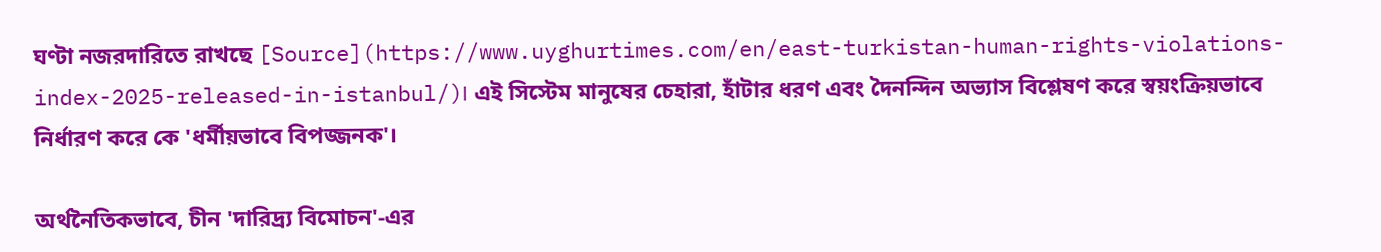ঘণ্টা নজরদারিতে রাখছে [Source](https://www.uyghurtimes.com/en/east-turkistan-human-rights-violations-index-2025-released-in-istanbul/)। এই সিস্টেম মানুষের চেহারা, হাঁটার ধরণ এবং দৈনন্দিন অভ্যাস বিশ্লেষণ করে স্বয়ংক্রিয়ভাবে নির্ধারণ করে কে 'ধর্মীয়ভাবে বিপজ্জনক'।

অর্থনৈতিকভাবে, চীন 'দারিদ্র্য বিমোচন'-এর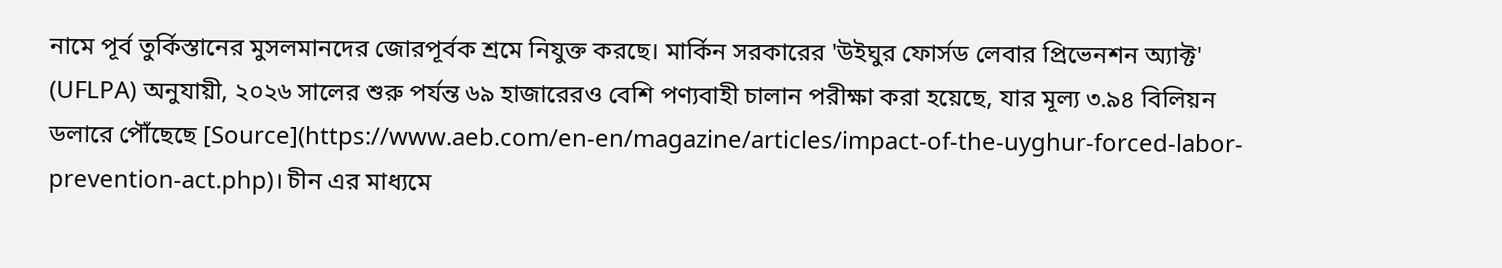নামে পূর্ব তুর্কিস্তানের মুসলমানদের জোরপূর্বক শ্রমে নিযুক্ত করছে। মার্কিন সরকারের 'উইঘুর ফোর্সড লেবার প্রিভেনশন অ্যাক্ট' (UFLPA) অনুযায়ী, ২০২৬ সালের শুরু পর্যন্ত ৬৯ হাজারেরও বেশি পণ্যবাহী চালান পরীক্ষা করা হয়েছে, যার মূল্য ৩.৯৪ বিলিয়ন ডলারে পৌঁছেছে [Source](https://www.aeb.com/en-en/magazine/articles/impact-of-the-uyghur-forced-labor-prevention-act.php)। চীন এর মাধ্যমে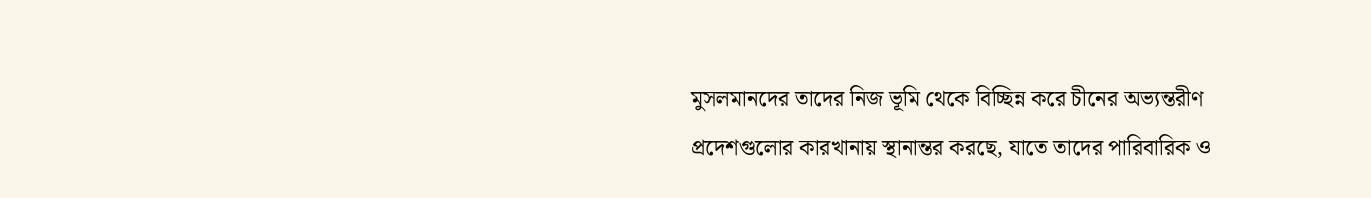মুসলমানদের তাদের নিজ ভূমি থেকে বিচ্ছিন্ন করে চীনের অভ্যন্তরীণ প্রদেশগুলোর কারখানায় স্থানান্তর করছে, যাতে তাদের পারিবারিক ও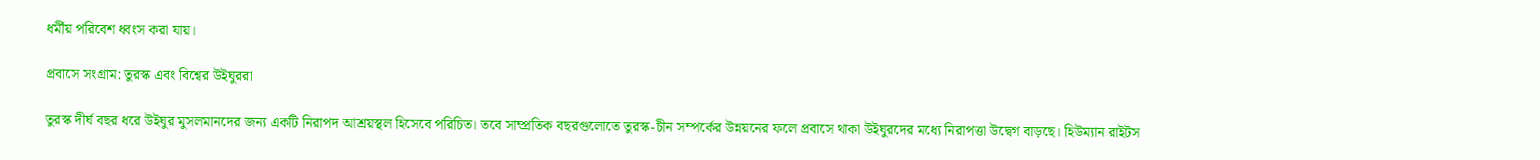ধর্মীয় পরিবেশ ধ্বংস করা যায়।

প্রবাসে সংগ্রাম: তুরস্ক এবং বিশ্বের উইঘুররা

তুরস্ক দীর্ঘ বছর ধরে উইঘুর মুসলমানদের জন্য একটি নিরাপদ আশ্রয়স্থল হিসেবে পরিচিত। তবে সাম্প্রতিক বছরগুলোতে তুরস্ক-চীন সম্পর্কের উন্নয়নের ফলে প্রবাসে থাকা উইঘুরদের মধ্যে নিরাপত্তা উদ্বেগ বাড়ছে। হিউম্যান রাইটস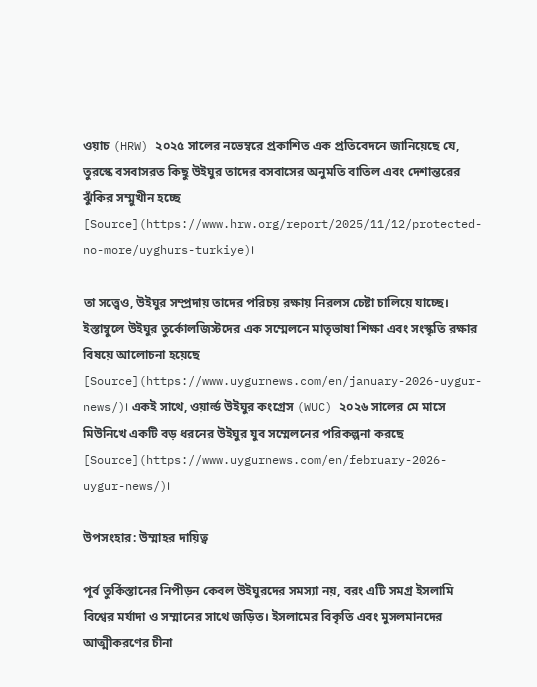ওয়াচ (HRW) ২০২৫ সালের নভেম্বরে প্রকাশিত এক প্রতিবেদনে জানিয়েছে যে, তুরস্কে বসবাসরত কিছু উইঘুর তাদের বসবাসের অনুমতি বাতিল এবং দেশান্তরের ঝুঁকির সম্মুখীন হচ্ছে [Source](https://www.hrw.org/report/2025/11/12/protected-no-more/uyghurs-turkiye)।

তা সত্ত্বেও, উইঘুর সম্প্রদায় তাদের পরিচয় রক্ষায় নিরলস চেষ্টা চালিয়ে যাচ্ছে। ইস্তাম্বুলে উইঘুর তুর্কোলজিস্টদের এক সম্মেলনে মাতৃভাষা শিক্ষা এবং সংস্কৃতি রক্ষার বিষয়ে আলোচনা হয়েছে [Source](https://www.uygurnews.com/en/january-2026-uygur-news/)। একই সাথে, ওয়ার্ল্ড উইঘুর কংগ্রেস (WUC) ২০২৬ সালের মে মাসে মিউনিখে একটি বড় ধরনের উইঘুর যুব সম্মেলনের পরিকল্পনা করছে [Source](https://www.uygurnews.com/en/february-2026-uygur-news/)।

উপসংহার: উম্মাহর দায়িত্ব

পূর্ব তুর্কিস্তানের নিপীড়ন কেবল উইঘুরদের সমস্যা নয়, বরং এটি সমগ্র ইসলামি বিশ্বের মর্যাদা ও সম্মানের সাথে জড়িত। ইসলামের বিকৃতি এবং মুসলমানদের আত্মীকরণের চীনা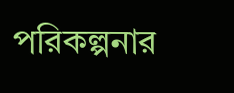পরিকল্পনার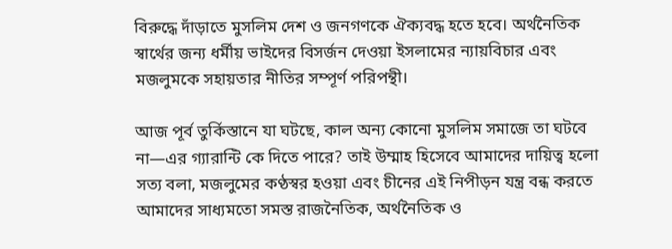বিরুদ্ধে দাঁড়াতে মুসলিম দেশ ও জনগণকে ঐক্যবদ্ধ হতে হবে। অর্থনৈতিক স্বার্থের জন্য ধর্মীয় ভাইদের বিসর্জন দেওয়া ইসলামের ন্যায়বিচার এবং মজলুমকে সহায়তার নীতির সম্পূর্ণ পরিপন্থী।

আজ পূর্ব তুর্কিস্তানে যা ঘটছে, কাল অন্য কোনো মুসলিম সমাজে তা ঘটবে না—এর গ্যারান্টি কে দিতে পারে? তাই উম্মাহ হিসেবে আমাদের দায়িত্ব হলো সত্য বলা, মজলুমের কণ্ঠস্বর হওয়া এবং চীনের এই নিপীড়ন যন্ত্র বন্ধ করতে আমাদের সাধ্যমতো সমস্ত রাজনৈতিক, অর্থনৈতিক ও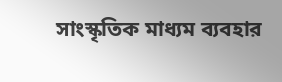সাংস্কৃতিক মাধ্যম ব্যবহার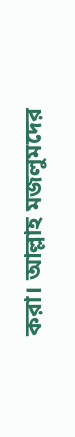করা। আল্লাহ মজলুমদের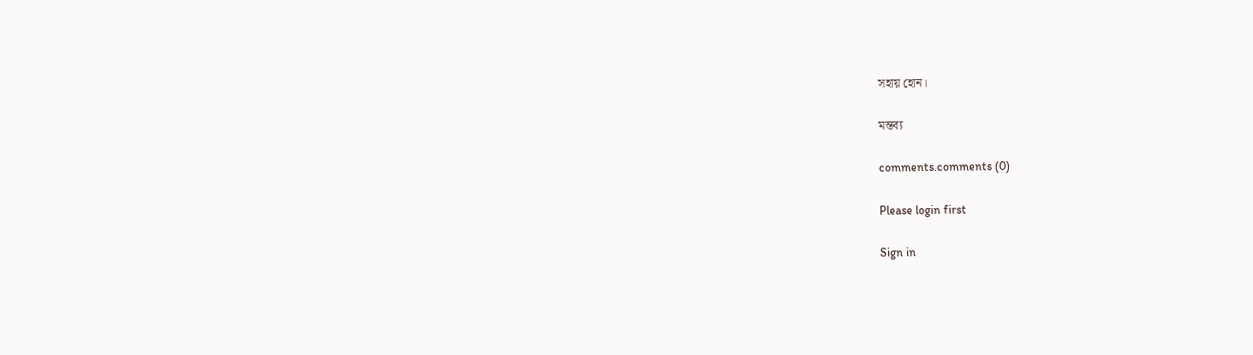সহায় হোন।

মন্তব্য

comments.comments (0)

Please login first

Sign in